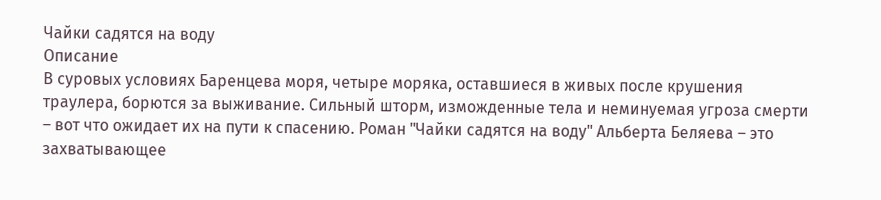Чайки садятся на воду
Описание
В суровых условиях Баренцева моря, четыре моряка, оставшиеся в живых после крушения траулера, борются за выживание. Сильный шторм, изможденные тела и неминуемая угроза смерти – вот что ожидает их на пути к спасению. Роман "Чайки садятся на воду" Альберта Беляева – это захватывающее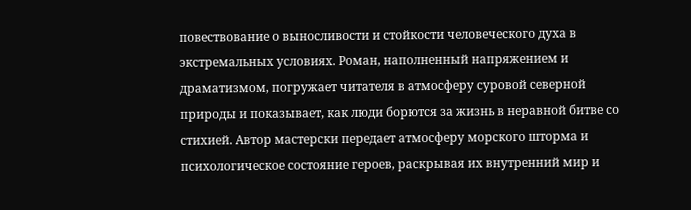повествование о выносливости и стойкости человеческого духа в экстремальных условиях. Роман, наполненный напряжением и драматизмом, погружает читателя в атмосферу суровой северной природы и показывает, как люди борются за жизнь в неравной битве со стихией. Автор мастерски передает атмосферу морского шторма и психологическое состояние героев, раскрывая их внутренний мир и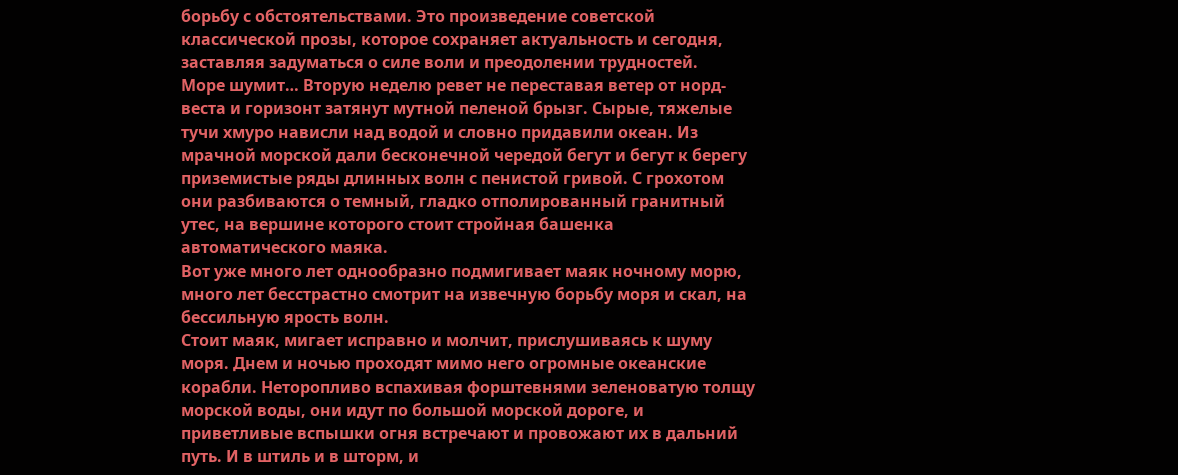борьбу с обстоятельствами. Это произведение советской классической прозы, которое сохраняет актуальность и сегодня, заставляя задуматься о силе воли и преодолении трудностей.
Море шумит… Вторую неделю ревет не переставая ветер от норд-веста и горизонт затянут мутной пеленой брызг. Сырые, тяжелые тучи хмуро нависли над водой и словно придавили океан. Из мрачной морской дали бесконечной чередой бегут и бегут к берегу приземистые ряды длинных волн с пенистой гривой. С грохотом они разбиваются о темный, гладко отполированный гранитный утес, на вершине которого стоит стройная башенка автоматического маяка.
Вот уже много лет однообразно подмигивает маяк ночному морю, много лет бесстрастно смотрит на извечную борьбу моря и скал, на бессильную ярость волн.
Стоит маяк, мигает исправно и молчит, прислушиваясь к шуму моря. Днем и ночью проходят мимо него огромные океанские корабли. Неторопливо вспахивая форштевнями зеленоватую толщу морской воды, они идут по большой морской дороге, и приветливые вспышки огня встречают и провожают их в дальний путь. И в штиль и в шторм, и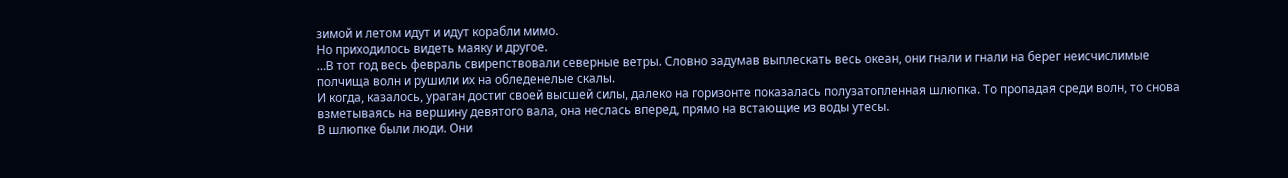зимой и летом идут и идут корабли мимо.
Но приходилось видеть маяку и другое.
…В тот год весь февраль свирепствовали северные ветры. Словно задумав выплескать весь океан, они гнали и гнали на берег неисчислимые полчища волн и рушили их на обледенелые скалы.
И когда, казалось, ураган достиг своей высшей силы, далеко на горизонте показалась полузатопленная шлюпка. То пропадая среди волн, то снова взметываясь на вершину девятого вала, она неслась вперед, прямо на встающие из воды утесы.
В шлюпке были люди. Они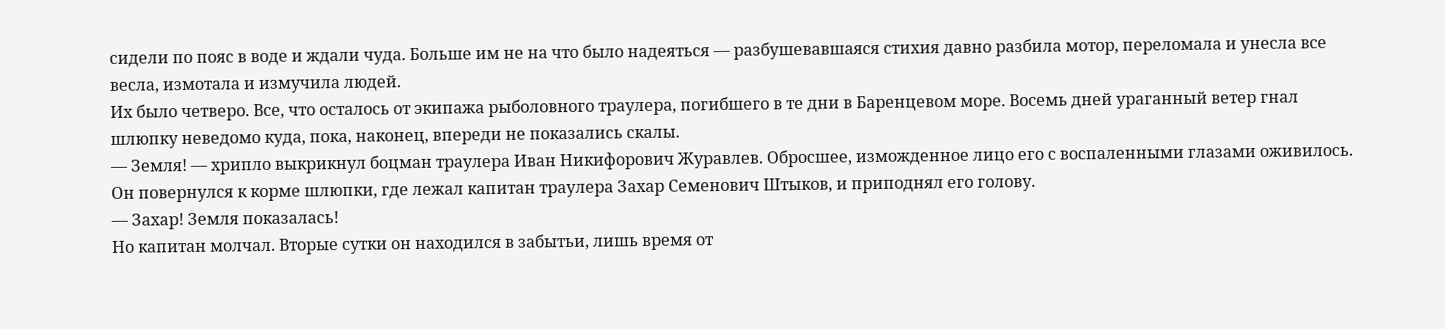сидели по пояс в воде и ждали чуда. Больше им не на что было надеяться — разбушевавшаяся стихия давно разбила мотор, переломала и унесла все весла, измотала и измучила людей.
Их было четверо. Все, что осталось от экипажа рыболовного траулера, погибшего в те дни в Баренцевом море. Восемь дней ураганный ветер гнал шлюпку неведомо куда, пока, наконец, впереди не показались скалы.
— Земля! — хрипло выкрикнул боцман траулера Иван Никифорович Журавлев. Обросшее, изможденное лицо его с воспаленными глазами оживилось. Он повернулся к корме шлюпки, где лежал капитан траулера Захар Семенович Штыков, и приподнял его голову.
— Захар! Земля показалась!
Но капитан молчал. Вторые сутки он находился в забытьи, лишь время от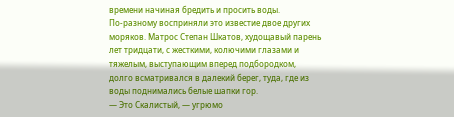времени начиная бредить и просить воды.
По-разному восприняли это известие двое других моряков. Матрос Степан Шкатов, худощавый парень лет тридцати, с жесткими, колючими глазами и тяжелым, выступающим вперед подбородком, долго всматривался в далекий берег, туда, где из воды поднимались белые шапки гор.
— Это Скалистый, — угрюмо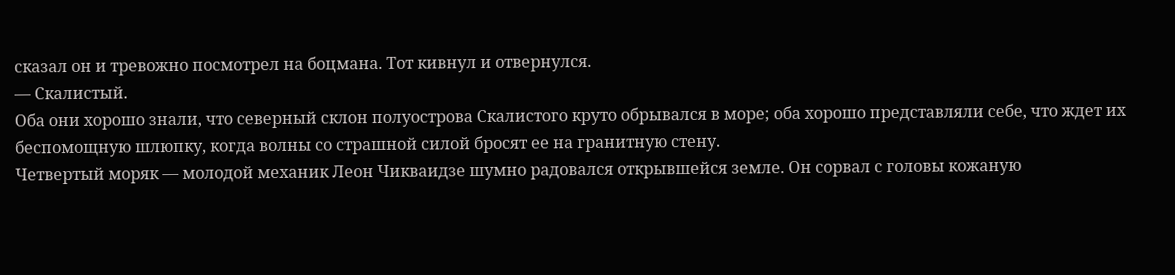сказал он и тревожно посмотрел на боцмана. Тот кивнул и отвернулся.
— Скалистый.
Оба они хорошо знали, что северный склон полуострова Скалистого круто обрывался в море; оба хорошо представляли себе, что ждет их беспомощную шлюпку, когда волны со страшной силой бросят ее на гранитную стену.
Четвертый моряк — молодой механик Леон Чикваидзе шумно радовался открывшейся земле. Он сорвал с головы кожаную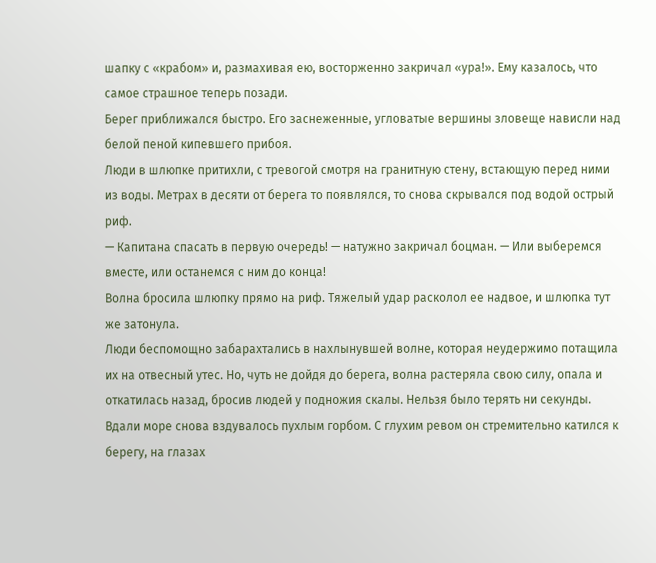шапку с «крабом» и, размахивая ею, восторженно закричал «ура!». Ему казалось, что самое страшное теперь позади.
Берег приближался быстро. Его заснеженные, угловатые вершины зловеще нависли над белой пеной кипевшего прибоя.
Люди в шлюпке притихли, с тревогой смотря на гранитную стену, встающую перед ними из воды. Метрах в десяти от берега то появлялся, то снова скрывался под водой острый риф.
— Капитана спасать в первую очередь! — натужно закричал боцман. — Или выберемся вместе, или останемся с ним до конца!
Волна бросила шлюпку прямо на риф. Тяжелый удар расколол ее надвое, и шлюпка тут же затонула.
Люди беспомощно забарахтались в нахлынувшей волне, которая неудержимо потащила их на отвесный утес. Но, чуть не дойдя до берега, волна растеряла свою силу, опала и откатилась назад, бросив людей у подножия скалы. Нельзя было терять ни секунды. Вдали море снова вздувалось пухлым горбом. С глухим ревом он стремительно катился к берегу, на глазах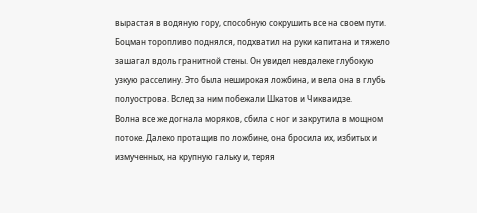вырастая в водяную гору, способную сокрушить все на своем пути.
Боцман торопливо поднялся, подхватил на руки капитана и тяжело зашагал вдоль гранитной стены. Он увидел невдалеке глубокую узкую расселину. Это была неширокая ложбина, и вела она в глубь полуострова. Вслед за ним побежали Шкатов и Чикваидзе.
Волна все же догнала моряков, сбила с ног и закрутила в мощном потоке. Далеко протащив по ложбине, она бросила их, избитых и измученных, на крупную гальку и, теряя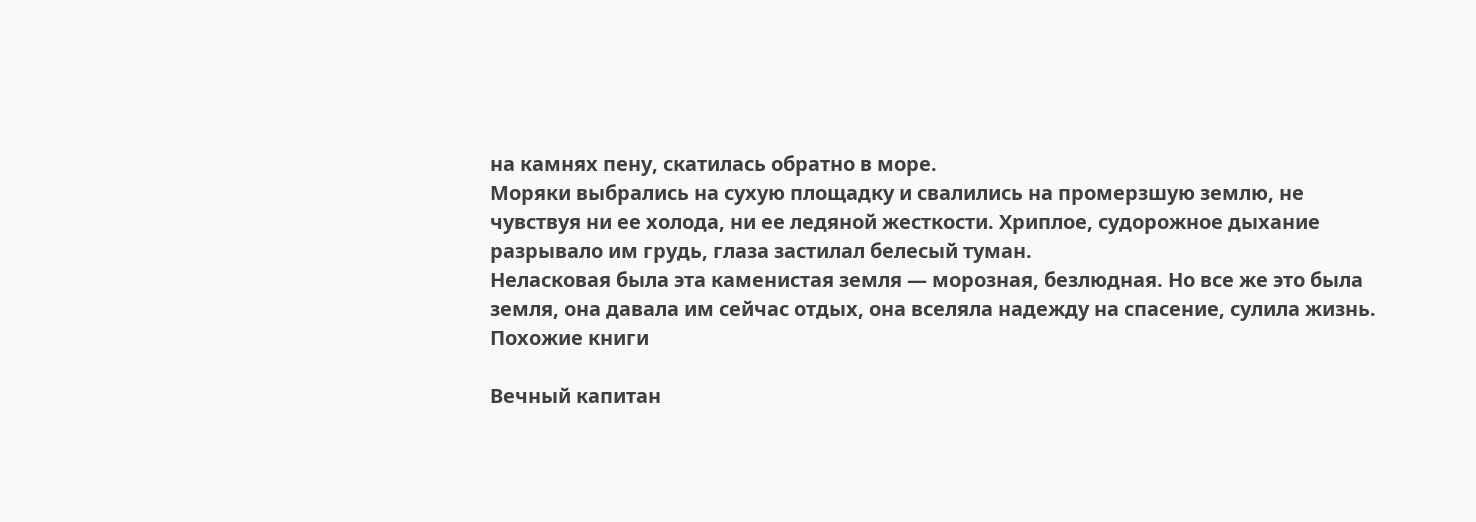на камнях пену, скатилась обратно в море.
Моряки выбрались на сухую площадку и свалились на промерзшую землю, не чувствуя ни ее холода, ни ее ледяной жесткости. Хриплое, судорожное дыхание разрывало им грудь, глаза застилал белесый туман.
Неласковая была эта каменистая земля — морозная, безлюдная. Но все же это была земля, она давала им сейчас отдых, она вселяла надежду на спасение, сулила жизнь.
Похожие книги

Вечный капитан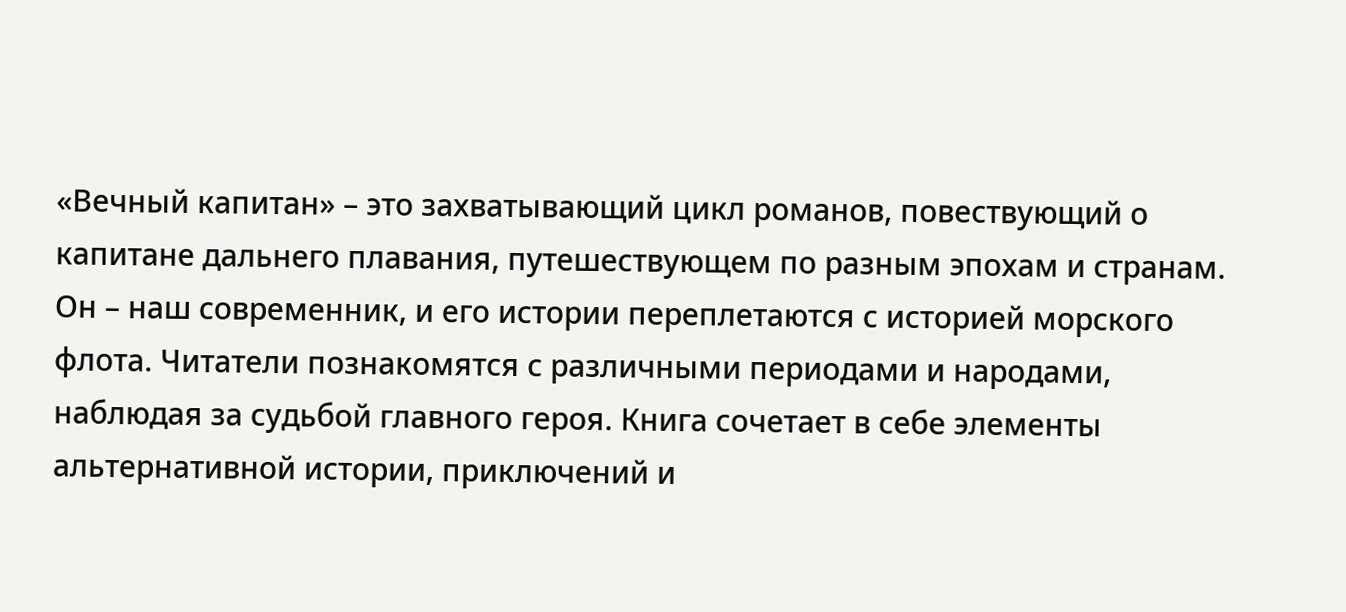«Вечный капитан» – это захватывающий цикл романов, повествующий о капитане дальнего плавания, путешествующем по разным эпохам и странам. Он – наш современник, и его истории переплетаются с историей морского флота. Читатели познакомятся с различными периодами и народами, наблюдая за судьбой главного героя. Книга сочетает в себе элементы альтернативной истории, приключений и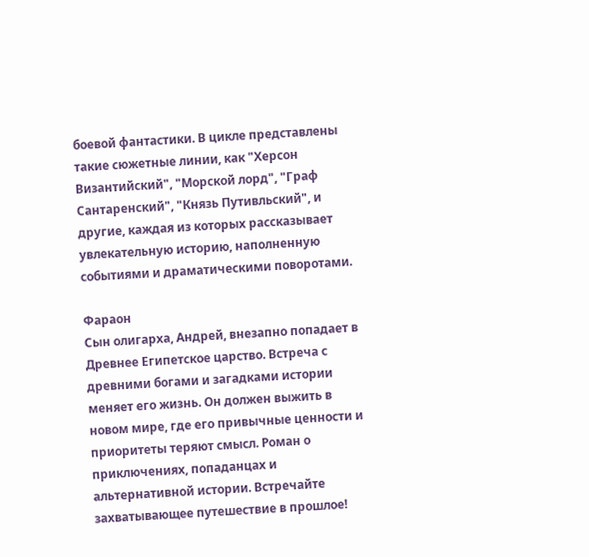боевой фантастики. В цикле представлены такие сюжетные линии, как "Херсон Византийский", "Морской лорд", "Граф Сантаренский", "Князь Путивльский", и другие, каждая из которых рассказывает увлекательную историю, наполненную событиями и драматическими поворотами.

Фараон
Сын олигарха, Андрей, внезапно попадает в Древнее Египетское царство. Встреча с древними богами и загадками истории меняет его жизнь. Он должен выжить в новом мире, где его привычные ценности и приоритеты теряют смысл. Роман о приключениях, попаданцах и альтернативной истории. Встречайте захватывающее путешествие в прошлое!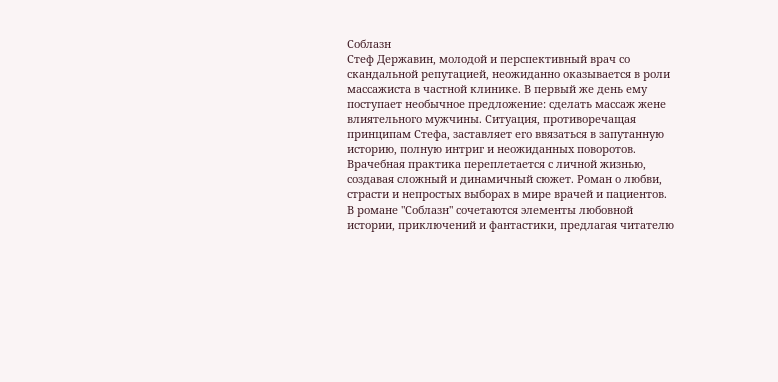Соблазн
Стеф Державин, молодой и перспективный врач со скандальной репутацией, неожиданно оказывается в роли массажиста в частной клинике. В первый же день ему поступает необычное предложение: сделать массаж жене влиятельного мужчины. Ситуация, противоречащая принципам Стефа, заставляет его ввязаться в запутанную историю, полную интриг и неожиданных поворотов. Врачебная практика переплетается с личной жизнью, создавая сложный и динамичный сюжет. Роман о любви, страсти и непростых выборах в мире врачей и пациентов. В романе "Соблазн" сочетаются элементы любовной истории, приключений и фантастики, предлагая читателю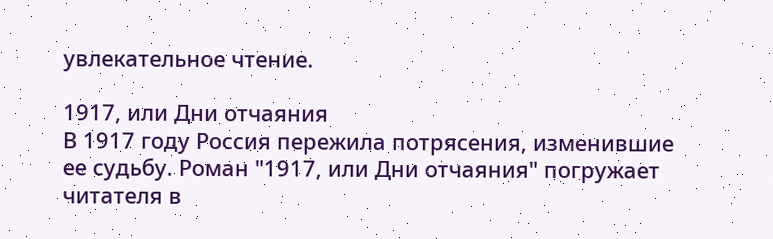увлекательное чтение.

1917, или Дни отчаяния
В 1917 году Россия пережила потрясения, изменившие ее судьбу. Роман "1917, или Дни отчаяния" погружает читателя в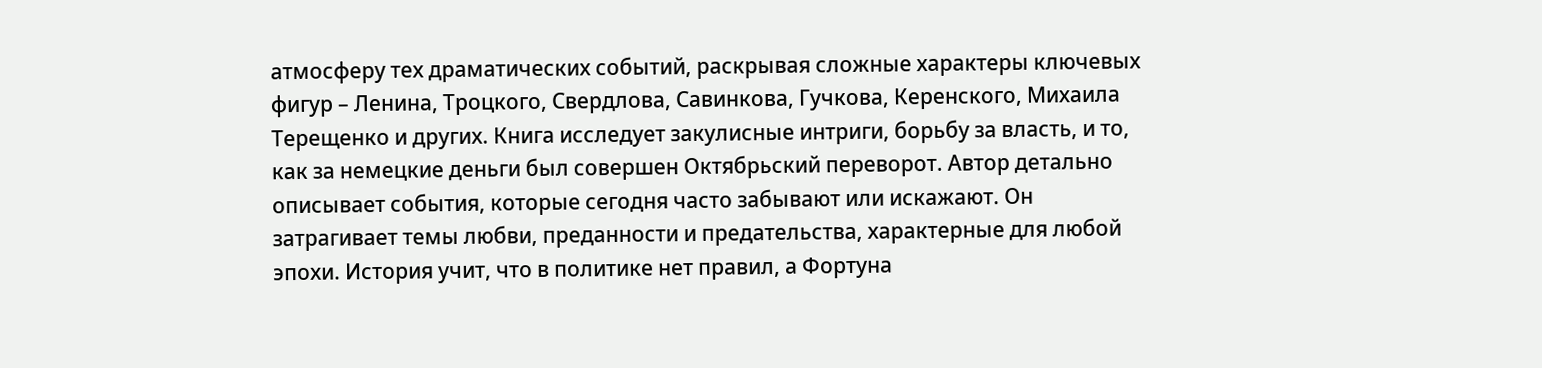атмосферу тех драматических событий, раскрывая сложные характеры ключевых фигур – Ленина, Троцкого, Свердлова, Савинкова, Гучкова, Керенского, Михаила Терещенко и других. Книга исследует закулисные интриги, борьбу за власть, и то, как за немецкие деньги был совершен Октябрьский переворот. Автор детально описывает события, которые сегодня часто забывают или искажают. Он затрагивает темы любви, преданности и предательства, характерные для любой эпохи. История учит, что в политике нет правил, а Фортуна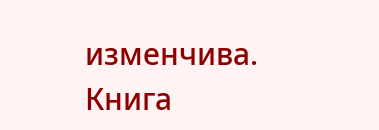изменчива. Книга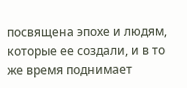посвящена эпохе и людям, которые ее создали, и в то же время поднимает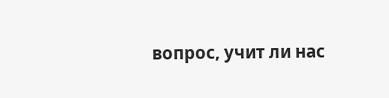вопрос, учит ли нас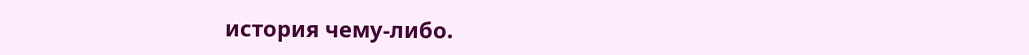история чему-либо.